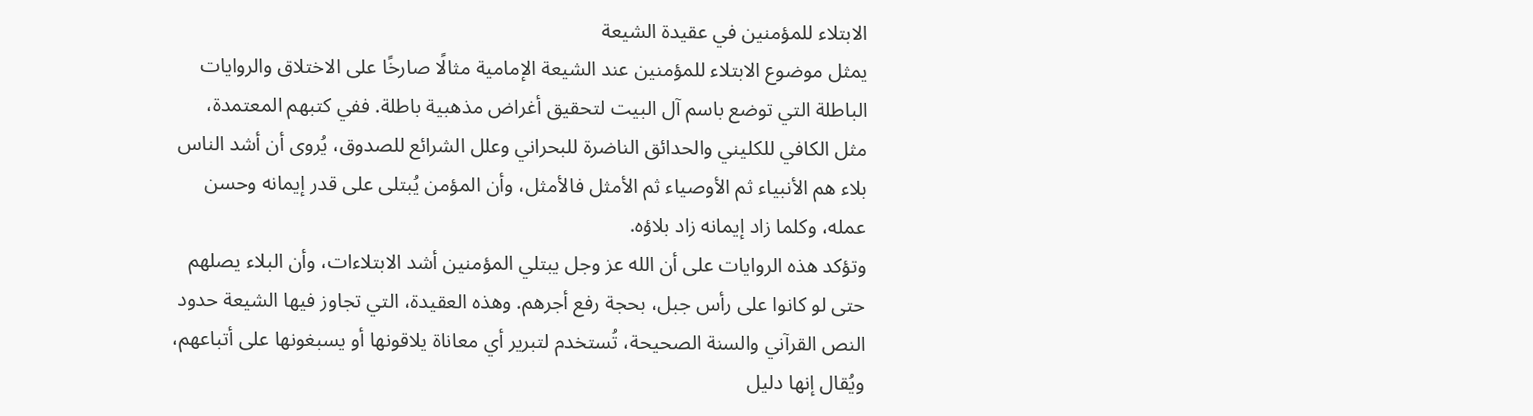الابتلاء للمؤمنين في عقيدة الشيعة
يمثل موضوع الابتلاء للمؤمنين عند الشيعة الإمامية مثالًا صارخًا على الاختلاق والروايات الباطلة التي توضع باسم آل البيت لتحقيق أغراض مذهبية باطلة. ففي كتبهم المعتمدة، مثل الكافي للكليني والحدائق الناضرة للبحراني وعلل الشرائع للصدوق، يُروى أن أشد الناس بلاء هم الأنبياء ثم الأوصياء ثم الأمثل فالأمثل، وأن المؤمن يُبتلى على قدر إيمانه وحسن عمله، وكلما زاد إيمانه زاد بلاؤه.
وتؤكد هذه الروايات على أن الله عز وجل يبتلي المؤمنين أشد الابتلاءات، وأن البلاء يصلهم حتى لو كانوا على رأس جبل، بحجة رفع أجرهم. وهذه العقيدة، التي تجاوز فيها الشيعة حدود النص القرآني والسنة الصحيحة، تُستخدم لتبرير أي معاناة يلاقونها أو يسبغونها على أتباعهم، ويُقال إنها دليل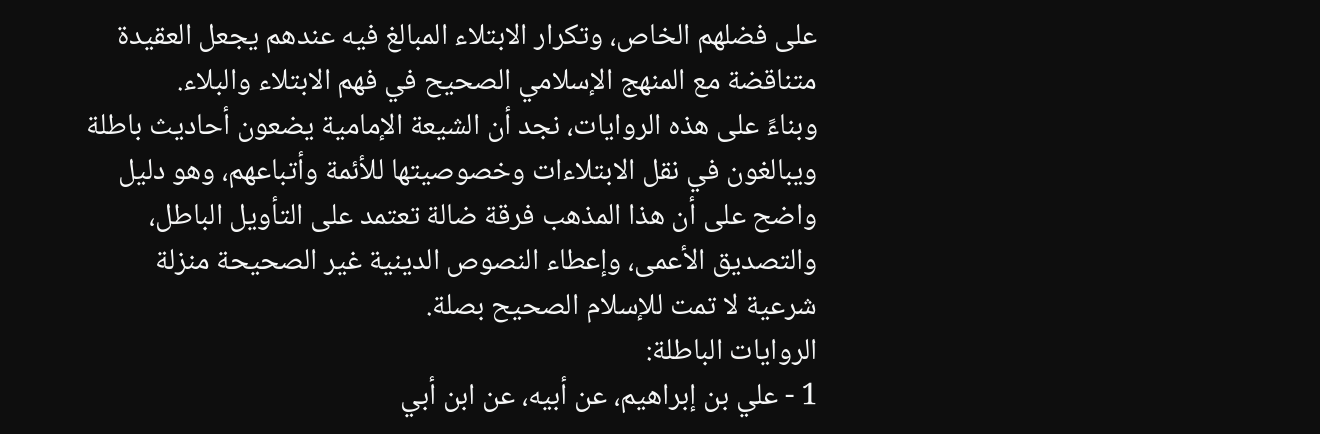على فضلهم الخاص، وتكرار الابتلاء المبالغ فيه عندهم يجعل العقيدة متناقضة مع المنهج الإسلامي الصحيح في فهم الابتلاء والبلاء.
وبناءً على هذه الروايات، نجد أن الشيعة الإمامية يضعون أحاديث باطلة ويبالغون في نقل الابتلاءات وخصوصيتها للأئمة وأتباعهم، وهو دليل واضح على أن هذا المذهب فرقة ضالة تعتمد على التأويل الباطل، والتصديق الأعمى، وإعطاء النصوص الدينية غير الصحيحة منزلة شرعية لا تمت للإسلام الصحيح بصلة.
الروايات الباطلة:
1 - علي بن إبراهيم، عن أبيه، عن ابن أبي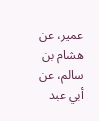عمير، عن هشام بن سالم، عن أبي عبد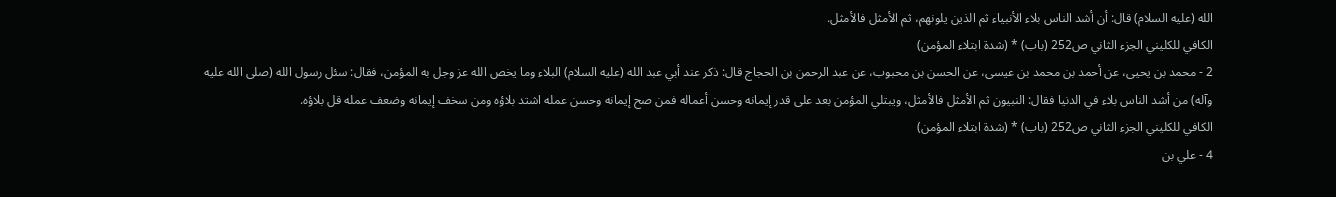الله (عليه السلام) قال: أن أشد الناس بلاء الأنبياء ثم الذين يلونهم، ثم الأمثل فالأمثل.
الكافي للكليني الجزء الثاني ص252 (باب) * (شدة ابتلاء المؤمن)
2 - محمد بن يحيى، عن أحمد بن محمد بن عيسى، عن الحسن بن محبوب، عن عبد الرحمن بن الحجاج قال: ذكر عند أبي عبد الله (عليه السلام) البلاء وما يخص الله عز وجل به المؤمن، فقال: سئل رسول الله (صلى الله عليه وآله) من أشد الناس بلاء في الدنيا فقال: النبيون ثم الأمثل فالأمثل، ويبتلي المؤمن بعد على قدر إيمانه وحسن أعماله فمن صح إيمانه وحسن عمله اشتد بلاؤه ومن سخف إيمانه وضعف عمله قل بلاؤه.
الكافي للكليني الجزء الثاني ص252 (باب) * (شدة ابتلاء المؤمن)
4 - علي بن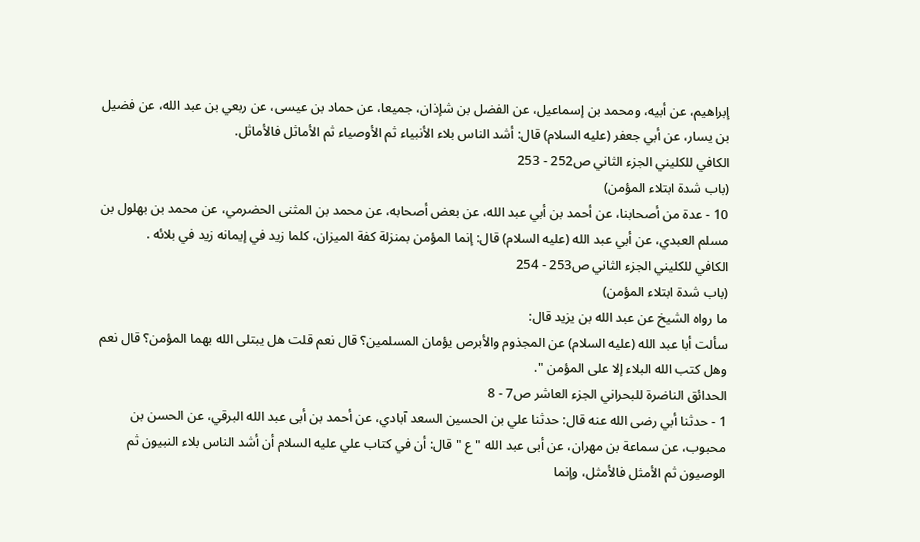إبراهيم، عن أبيه، ومحمد بن إسماعيل، عن الفضل بن شإذان، جميعا، عن حماد بن عيسى، عن ربعي بن عبد الله، عن فضيل بن يسار، عن أبي جعفر (عليه السلام) قال: أشد الناس بلاء الأنبياء ثم الأوصياء ثم الأماثل فالأماثل.
الكافي للكليني الجزء الثاني ص252 - 253
(باب شدة ابتلاء المؤمن)
10 - عدة من أصحابنا، عن أحمد بن أبي عبد الله، عن بعض أصحابه، عن محمد بن المثنى الحضرمي، عن محمد بن بهلول بن مسلم العبدي، عن أبي عبد الله (عليه السلام) قال: إنما المؤمن بمنزلة كفة الميزان، كلما زيد في إيمانه زيد في بلائه .
الكافي للكليني الجزء الثاني ص253 - 254
(باب شدة ابتلاء المؤمن)
ما رواه الشيخ عن عبد الله بن يزيد قال:
سألت أبا عبد الله (عليه السلام) عن المجذوم والأبرص يؤمان المسلمين؟ قال نعم قلت هل يبتلى الله بهما المؤمن؟ قال نعم وهل كتب الله البلاء إلا على المؤمن ".
الحدائق الناضرة للبحراني الجزء العاشر ص7 - 8
1 - حدثنا أبي رضى الله عنه قال: حدثنا علي بن الحسين السعد آبادي، عن أحمد بن أبى عبد الله البرقي، عن الحسن بن محبوب، عن سماعة بن مهران، عن أبى عبد الله " ع " قال: أن في كتاب علي عليه السلام أن أشد الناس بلاء النبيون ثم الوصيون ثم الأمثل فالأمثل، وإنما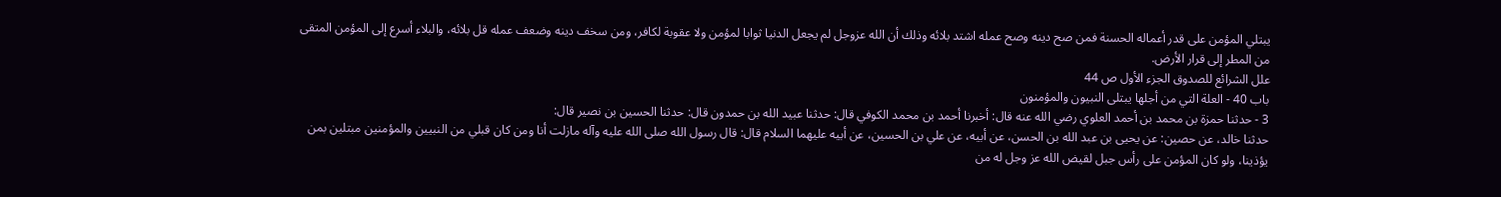يبتلي المؤمن على قدر أعماله الحسنة فمن صح دينه وصح عمله اشتد بلائه وذلك أن الله عزوجل لم يجعل الدنيا ثوابا لمؤمن ولا عقوبة لكافر، ومن سخف دينه وضعف عمله قل بلائه، والبلاء أسرع إلى المؤمن المتقى من المطر إلى قرار الأرض.
علل الشرائع للصدوق الجزء الأول ص 44
باب 40 - العلة التي من أجلها يبتلى النبيون والمؤمنون
3 - حدثنا حمزة بن محمد بن أحمد العلوي رضي الله عنه قال: أخبرنا أحمد بن محمد الكوفي قال: حدثنا عبيد الله بن حمدون قال: حدثنا الحسين بن نصير قال:
حدثنا خالد، عن حصين: عن يحيى بن عبد الله بن الحسن، عن أبيه، عن علي بن الحسين، عن أبيه عليهما السلام قال: قال رسول الله صلى الله عليه وآله مازلت أنا ومن كان قبلي من النبيين والمؤمنين مبتلين بمن يؤذينا، ولو كان المؤمن على رأس جبل لقيض الله عز وجل له من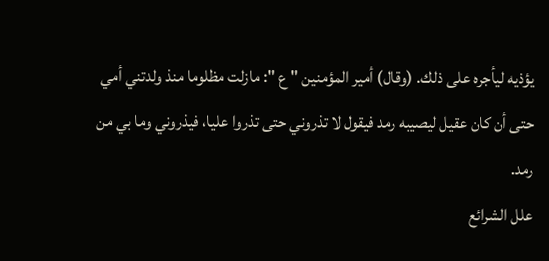يؤذيه ليأجره على ذلك. (وقال) أمير المؤمنين " ع ": مازلت مظلوما منذ ولدتني أمي حتى أن كان عقيل ليصيبه رمد فيقول لا تذروني حتى تذروا عليا، فيذروني وما بي من رمد.
علل الشرائع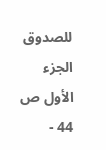للصدوق الجزء الأول ص 44 -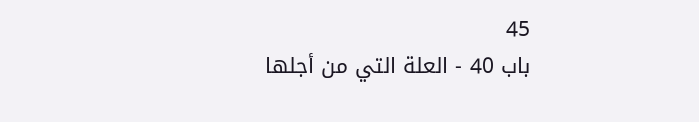45
باب 40 - العلة التي من أجلها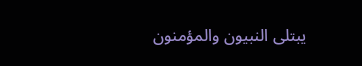يبتلى النبيون والمؤمنون